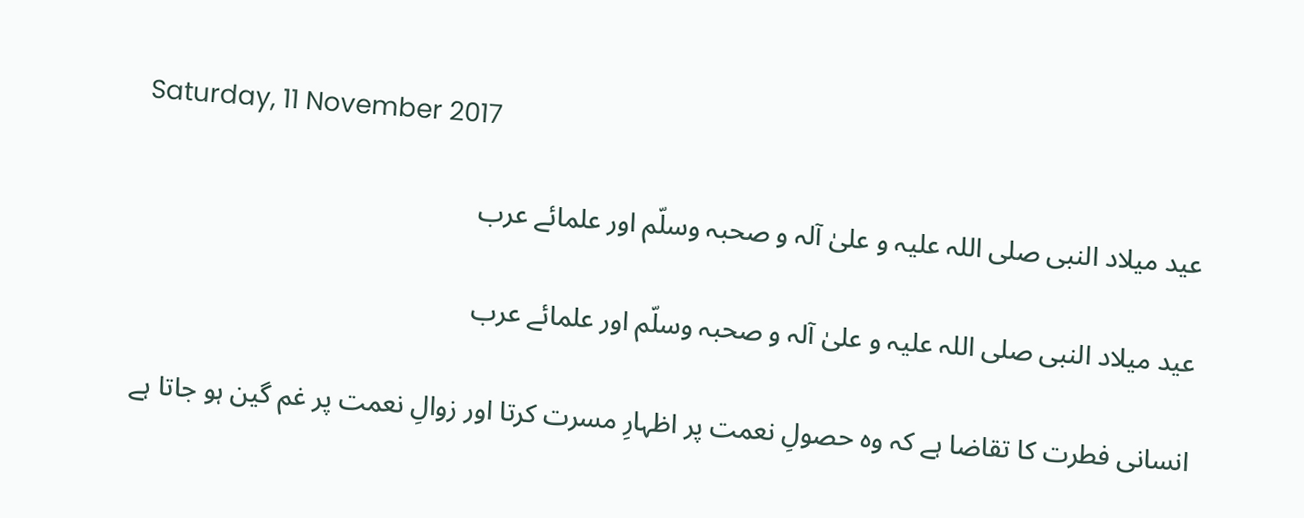Saturday, 11 November 2017

عید میلاد النبی صلی اللہ علیہ و علیٰ آلہ و صحبہ وسلّم اور علمائے عرب

عید میلاد النبی صلی اللہ علیہ و علیٰ آلہ و صحبہ وسلّم اور علمائے عرب

انسانی فطرت کا تقاضا ہے کہ وہ حصولِ نعمت پر اظہارِ مسرت کرتا اور زوالِ نعمت پر غم گین ہو جاتا ہے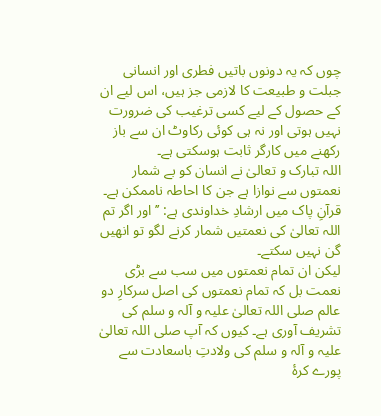چوں کہ یہ دونوں باتیں فطری اور انسانی جبلت و طبیعت کا لازمی جز ہیں، اس لیے ان کے حصول کے لیے کسی ترغیب کی ضرورت نہیں ہوتی اور نہ ہی کوئی رکاوٹ ان سے باز رکھنے میں کارگر ثابت ہوسکتی ہے۔
اللہ تبارک و تعالیٰ نے انسان کو بے شمار نعمتوں سے نوازا ہے جن کا احاطہ ناممکن ہے۔ قرآنِ پاک میں ارشادِ خداوندی ہے: ’’ اور اگر تم اللہ تعالیٰ کی نعمتیں شمار کرنے لگو تو انھیں گن نہیں سکتے۔
لیکن ان تمام نعمتوں میں سب سے بڑی نعمت بل کہ تمام نعمتوں کی اصل سرکارِ دو عالم صلی اللہ تعالیٰ علیہ و آلہ و سلم کی تشریف آوری ہے۔ کیوں کہ آپ صلی اللہ تعالیٰ علیہ و آلہ و سلم کی ولادتِ باسعادت سے پورے کرۂ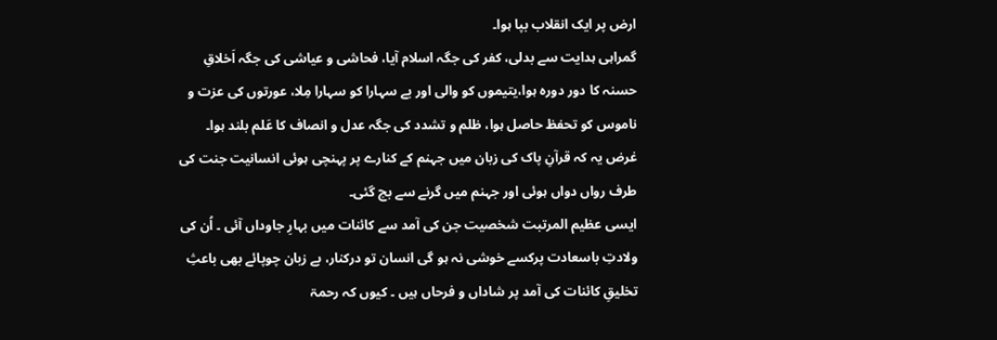ارض پر ایک انقلاب بپا ہوا۔
گمراہی ہدایت سے بدلی، کفر کی جگہ اسلام آیا، فحاشی و عیاشی کی جگہ اَخلاقِ حسنہ کا دور دورہ ہوا،یتیموں کو والی اور بے سہارا کو سہارا مِلا، عورتوں کی عزت و ناموس کو تحفظ حاصل ہوا، ظلم و تشدد کی جگہ عدل و انصاف کا عَلم بلند ہوا۔ غرض یہ کہ قرآنِ پاک کی زبان میں جہنم کے کنارے پر پہنچی ہوئی انسانیت جنت کی طرف رواں دواں ہوئی اور جہنم میں گرنے سے بچ گئی۔
ایسی عظیم المرتبت شخصیت جن کی آمد سے کائنات میں بہارِ جاوداں آئی ۔ اُن کی ولادتِ باسعادت پرکسے خوشی نہ ہو گی انسان تو درکنار، بے زبان چوپائے بھی باعثِ تخلیقِ کائنات کی آمد پر شاداں و فرحاں ہیں ۔ کیوں کہ رحمۃ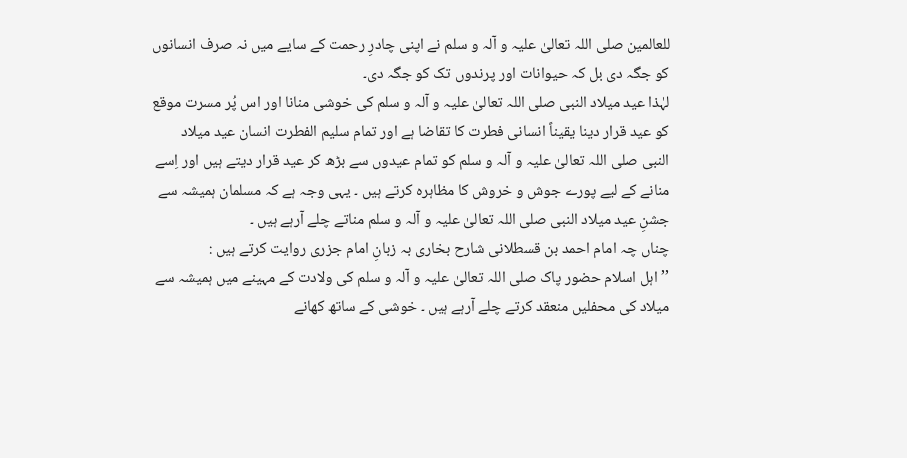للعالمین صلی اللہ تعالیٰ علیہ و آلہ و سلم نے اپنی چادرِ رحمت کے سایے میں نہ صرف انسانوں کو جگہ دی بل کہ حیوانات اور پرندوں تک کو جگہ دی۔
لہٰذا عید میلاد النبی صلی اللہ تعالیٰ علیہ و آلہ و سلم کی خوشی منانا اور اس پُر مسرت موقع کو عید قرار دینا یقیناً انسانی فطرت کا تقاضا ہے اور تمام سلیم الفطرت انسان عید میلاد النبی صلی اللہ تعالیٰ علیہ و آلہ و سلم کو تمام عیدوں سے بڑھ کر عید قرار دیتے ہیں اور اِسے منانے کے لیے پورے جوش و خروش کا مظاہرہ کرتے ہیں ۔ یہی وجہ ہے کہ مسلمان ہمیشہ سے جشنِ عید میلاد النبی صلی اللہ تعالیٰ علیہ و آلہ و سلم مناتے چلے آرہے ہیں ۔
چناں چہ امام احمد بن قسطلانی شارح بخاری بہ زبانِ امام جزری روایت کرتے ہیں :
’’ اہل اسلام حضور پاک صلی اللہ تعالیٰ علیہ و آلہ و سلم کی ولادت کے مہینے میں ہمیشہ سے میلاد کی محفلیں منعقد کرتے چلے آرہے ہیں ۔ خوشی کے ساتھ کھانے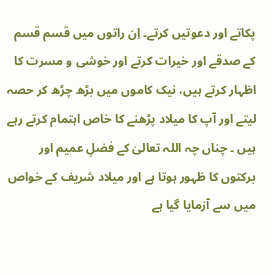پکاتے اور دعوتیں کرتے۔ اِن راتوں میں قسم قسم کے صدقے اور خیرات کرتے اور خوشی و مسرت کا اظہار کرتے ہیں، نیک کاموں میں بڑھ چڑھ کر حصہ لیتے اور آپ کا میلاد پڑھنے کا خاص اہتمام کرتے رہے ہیں ۔ چناں چہ اللہ تعالیٰ کے فضلِ عمیم اور برکتوں کا ظہور ہوتا ہے اور میلاد شریف کے خواص میں سے آزمایا گیا ہے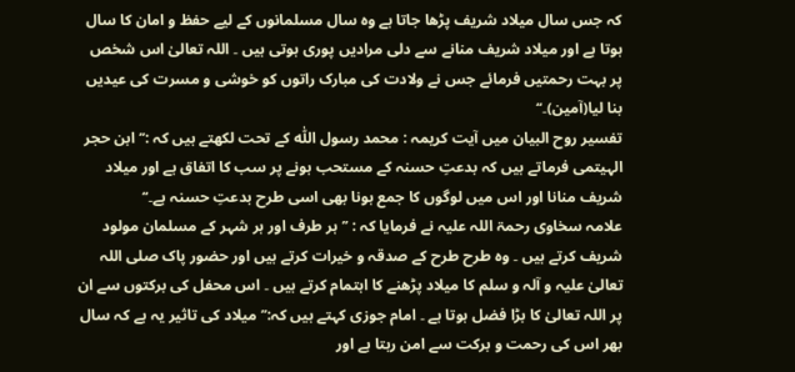کہ جس سال میلاد شریف پڑھا جاتا ہے وہ سال مسلمانوں کے لیے حفظ و امان کا سال ہوتا ہے اور میلاد شریف منانے سے دلی مرادیں پوری ہوتی ہیں ۔ اللہ تعالیٰ اس شخص پر بہت رحمتیں فرمائے جس نے ولادت کی مبارک راتوں کو خوشی و مسرت کی عیدیں بنا لیا(آمین)۔‘‘
تفسیر روح البیان میں آیت کریمہ : محمد رسول اللّٰہ کے تحت لکھتے ہیں کہ :’’ ابن حجر الہیتمی فرماتے ہیں کہ بدعتِ حسنہ کے مستحب ہونے پر سب کا اتفاق ہے اور میلاد شریف منانا اور اس میں لوگوں کا جمع ہونا بھی اسی طرح بدعتِ حسنہ ہے۔‘‘
علامہ سخاوی رحمۃ اللہ علیہ نے فرمایا کہ : ’’ہر طرف اور ہر شہر کے مسلمان مولود شریف کرتے ہیں ۔ وہ طرح طرح کے صدقہ و خیرات کرتے ہیں اور حضور پاک صلی اللہ تعالیٰ علیہ و آلہ و سلم کا میلاد پڑھنے کا اہتمام کرتے ہیں ۔ اس محفل کی برکتوں سے ان پر اللہ تعالیٰ کا بڑا فضل ہوتا ہے ۔ امام جوزی کہتے ہیں کہ:’’ میلاد کی تاثیر یہ ہے کہ سال بھر اس کی رحمت و برکت سے امن رہتا ہے اور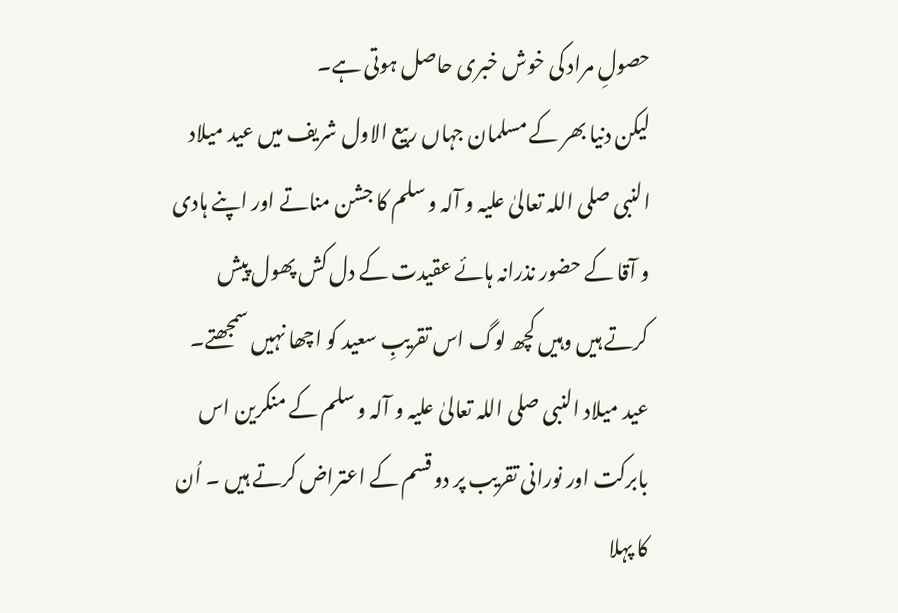حصولِ مراد کی خوش خبری حاصل ہوتی ہے۔
لیکن دنیا بھر کے مسلمان جہاں ربیع الاول شریف میں عید میلاد النبی صلی اللہ تعالیٰ علیہ و آلہ و سلم کا جشن مناتے اور اپنے ہادی و آقا کے حضور نذرانہ ہائے عقیدت کے دل کش پھول پیش کرتے ہیں وہیں کچھ لوگ اس تقریبِ سعید کو اچھا نہیں سمجھتے۔
عید میلاد النبی صلی اللہ تعالیٰ علیہ و آلہ و سلم کے منکرین اس بابرکت اور نورانی تقریب پر دو قسم کے اعتراض کرتے ہیں ۔ اُن کا پہلا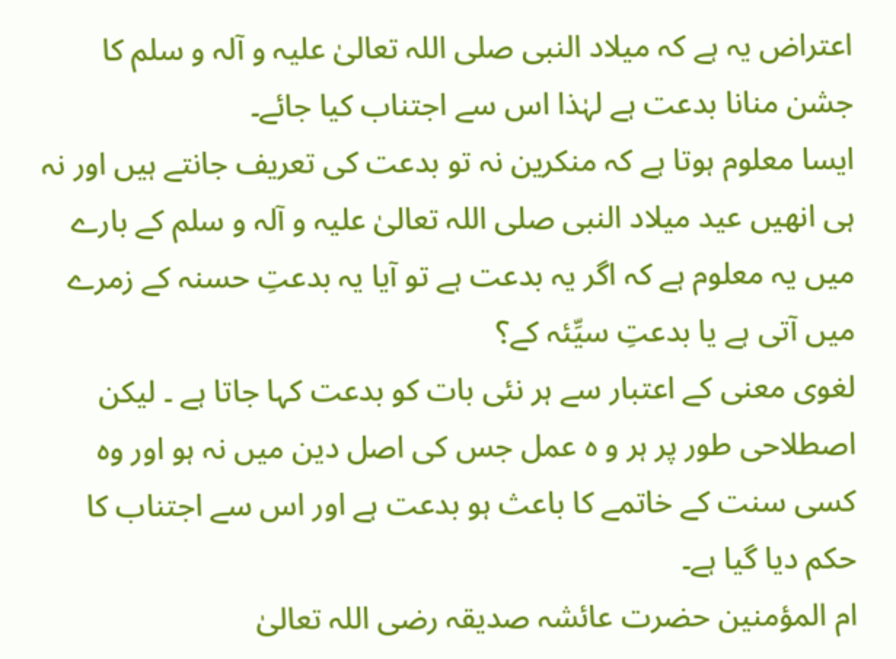اعتراض یہ ہے کہ میلاد النبی صلی اللہ تعالیٰ علیہ و آلہ و سلم کا جشن منانا بدعت ہے لہٰذا اس سے اجتناب کیا جائے۔
ایسا معلوم ہوتا ہے کہ منکرین نہ تو بدعت کی تعریف جانتے ہیں اور نہ ہی انھیں عید میلاد النبی صلی اللہ تعالیٰ علیہ و آلہ و سلم کے بارے میں یہ معلوم ہے کہ اگر یہ بدعت ہے تو آیا یہ بدعتِ حسنہ کے زمرے میں آتی ہے یا بدعتِ سیِّئہ کے؟
لغوی معنی کے اعتبار سے ہر نئی بات کو بدعت کہا جاتا ہے ۔ لیکن اصطلاحی طور پر ہر و ہ عمل جس کی اصل دین میں نہ ہو اور وہ کسی سنت کے خاتمے کا باعث ہو بدعت ہے اور اس سے اجتناب کا حکم دیا گیا ہے۔
ام المؤمنین حضرت عائشہ صدیقہ رضی اللہ تعالیٰ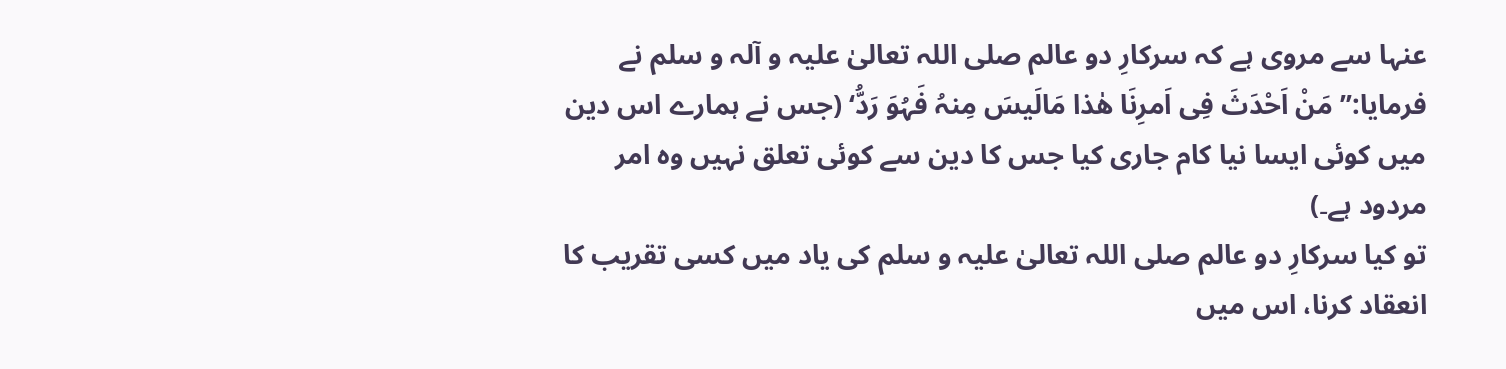عنہا سے مروی ہے کہ سرکارِ دو عالم صلی اللہ تعالیٰ علیہ و آلہ و سلم نے فرمایا:’’ مَنْ اَحْدَثَ فِی اَمرِنَا ھٰذا مَالَیسَ مِنہُ فَہُوَ رَدُّ‘ (جس نے ہمارے اس دین میں کوئی ایسا نیا کام جاری کیا جس کا دین سے کوئی تعلق نہیں وہ امر مردود ہے۔)
تو کیا سرکارِ دو عالم صلی اللہ تعالیٰ علیہ و سلم کی یاد میں کسی تقریب کا انعقاد کرنا، اس میں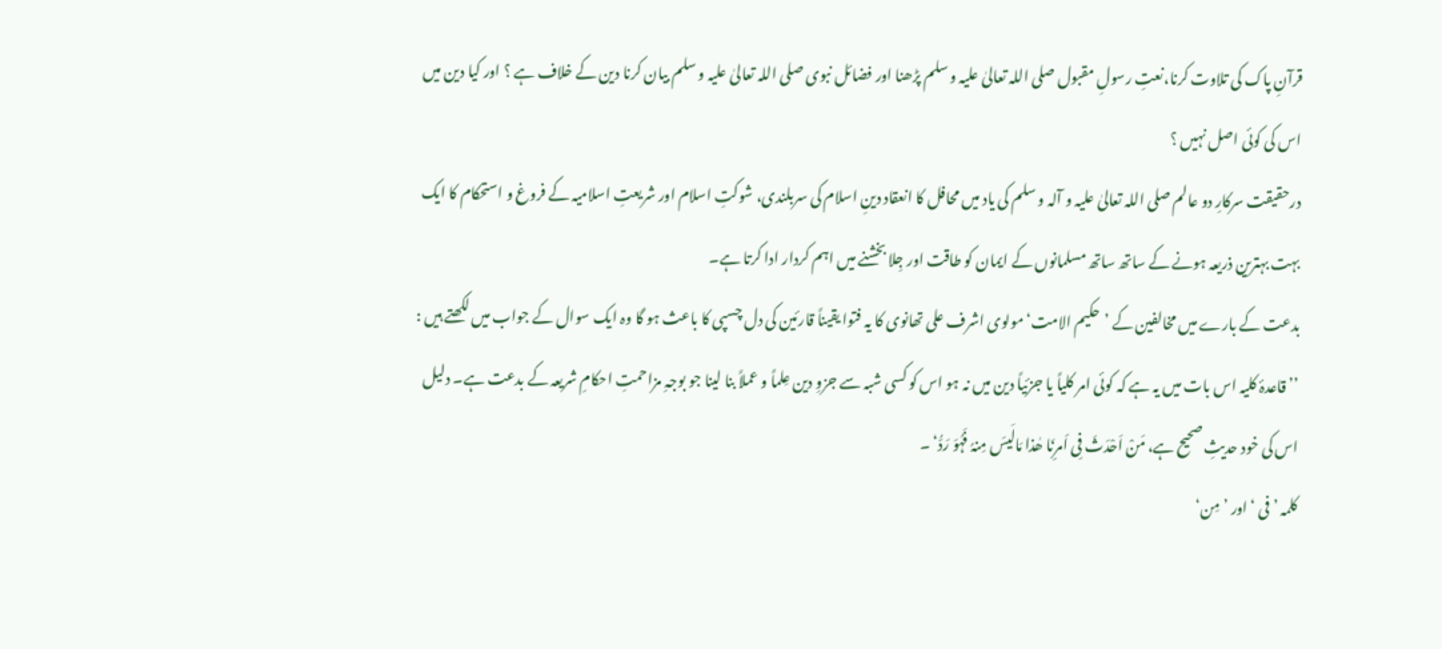قرآنِ پاک کی تلاوت کرنا،نعتِ رسولِ مقبول صلی اللہ تعالیٰ علیہ و سلم پڑھنا اور فضائل نبوی صلی اللہ تعالیٰ علیہ و سلم بیان کرنا دین کے خلاف ہے ؟ اور کیا دین میں اس کی کوئی اصل نہیں ؟
درحقیقت سرکارِ دو عالم صلی اللہ تعالیٰ علیہ و آلہ و سلم کی یاد میں محافل کا انعقاد دینِ اسلام کی سربلندی، شوکتِ اسلام اور شریعتِ اسلامیہ کے فروغ و استحکام کا ایک بہت بہترین ذریعہ ہونے کے ساتھ ساتھ مسلمانوں کے ایمان کو طاقت اور جِلا بخشنے میں اہم کردار ادا کرتا ہے۔
بدعت کے بارے میں مخالفین کے ’حکیم الامت‘ مولوی اشرف علی تھانوی کا یہ فتوا یقیناً قارئین کی دل چسپی کا باعث ہو گا وہ ایک سوال کے جواب میں لکھتے ہیں : ’’ قاعدۂ کلیہ اس بات میں یہ ہے کہ کوئی امر کلیاً یا جزئیاً دین میں نہ ہو اس کو کسی شبہ سے جزوِ دین عِلماً و عملاً بنا لینا جو بوجہِ مزاحمتِ احکامِ شریعہ کے بدعت ہے۔ دلیل اس کی خود حدیثِ صحیح ہے، مَنْ اَحْدَثَ فِی اَمرِنَا ھٰذا مَالَیسَ مِنہُ فَہُوَ رَدُّ‘ ۔
کلمہ ’ فی ‘ اور ’مِن‘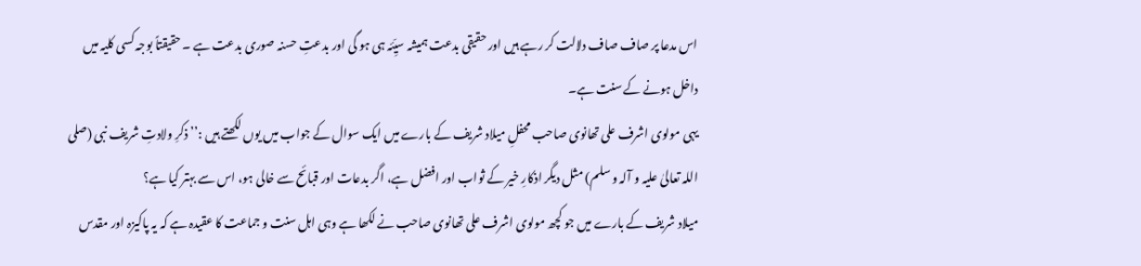اس مدعا پر صاف صاف دلالت کر رہے ہیں اور حقیقی بدعت ہمیشہ سیِّئہ ہی ہو گی اور بدعتِ حسنہ صوری بدعت ہے ۔ حقیقتاً بوجہ کسی کلیہ میں داخل ہونے کے سنت ہے۔
یہی مولوی اشرف علی تھانوی صاحب محفلِ میلاد شریف کے بارے میں ایک سوال کے جواب میں یوں لکھتے ہیں :’’ ذکرِ ولادتِ شریف نبی (صلی اللہ تعالیٰ علیہ و آلہ و سلم) مثل دیگر اذکارِ خیر کے ثواب اور افضل ہے، اگر بدعات اور قبائح سے خالی ہو، اس سے بہتر کیا ہے؟
میلاد شریف کے بارے میں جو کچھ مولوی اشرف علی تھانوی صاحب نے لکھا ہے وہی اہل سنت و جماعت کا عقیدہ ہے کہ یہ پاکیزہ اور مقدس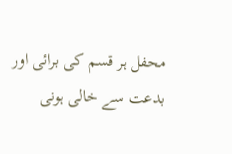محفل ہر قسم کی برائی اور بدعت سے خالی ہونی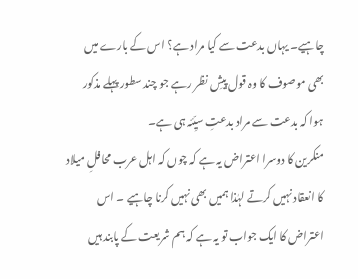چاہیے۔ یہاں بدعت سے کیا مراد ہے؟ اس کے بارے میں بھی موصوف کا وہ قول پیشِ نظر رہے جو چند سطور پہلے مذکور ہوا کہ بدعت سے مراد بدعتِ سیِّئہ ہی ہے۔
منکرین کا دوسرا اعتراض یہ ہے کہ چوں کہ اہل عرب محافلِ میلاد کا انعقاد نہیں کرتے لہٰذا ہمیں بھی نہیں کرنا چاہیے ۔ اس اعتراض کا ایک جواب تو یہ ہے کہ ہم شریعت کے پابند ہیں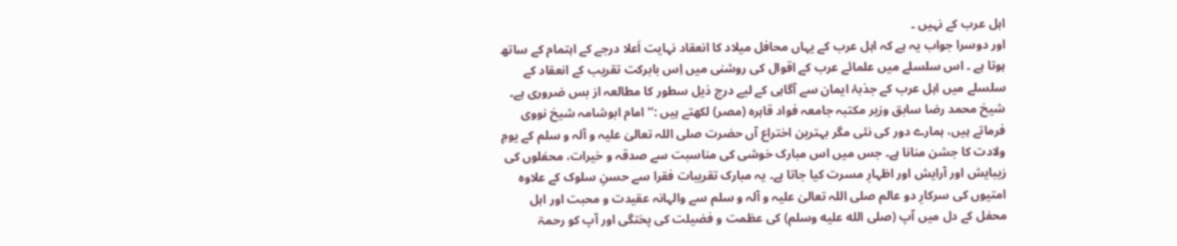اہل عرب کے نہیں ۔
اور دوسرا جواب یہ ہے کہ اہل عرب کے یہاں محافل میلاد کا انعقاد نہایت اَعلا درجے کے اہتمام کے ساتھ ہوتا ہے ۔ اس سلسلے میں علمائے عرب کے اقوال کی روشنی میں اِس بابرکت تقریب کے انعقاد کے سلسلے میں اہل عرب کے جذبۂ ایمان سے آگاہی کے لیے درج ذیل سطور کا مطالعہ از بس ضروری ہے۔
شیخ محمد رضا سابق وزیر مکتبہ جامعہ فواد قاہرہ (مصر) لکھتے ہیں :’’ امام ابوشامہ شیخ نووی فرماتے ہیں، ہمارے دور کی نئی مگر بہترین اختراع آں حضرت صلی اللہ تعالیٰ علیہ و آلہ و سلم کے یومِ ولادت کا جشن منانا ہے۔ جس میں اس مبارک خوشی کی مناسبت سے صدقہ و خیرات، محفلوں کی زیبایش اور آرایش اور اظہارِ مسرت کیا جاتا ہے۔ یہ مبارک تقریبات فقرا سے حسنِ سلوک کے علاوہ امتیوں کی سرکارِ دو عالم صلی اللہ تعالیٰ علیہ و آلہ و سلم سے والہانہ عقیدت و محبت اور اہل محفل کے دل میں آپ (صلى الله عليه وسلم) کی عظمت و فضیلت کی پختگی اور آپ کو رحمۃ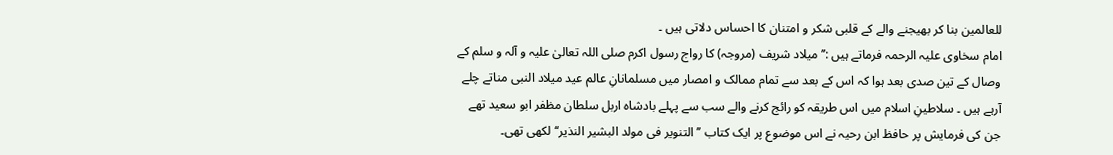للعالمین بنا کر بھیجنے والے کے قلبی شکر و امتنان کا احساس دلاتی ہیں ۔
امام سخاوی علیہ الرحمہ فرماتے ہیں :’’ میلاد شریف (مروجہ) کا رواج رسول اکرم صلی اللہ تعالیٰ علیہ و آلہ و سلم کے وصال کے تین صدی بعد ہوا کہ اس کے بعد سے تمام ممالک و امصار میں مسلمانانِ عالم عید میلاد النبی مناتے چلے آرہے ہیں ۔ سلاطینِ اسلام میں اس طریقہ کو رائج کرنے والے سب سے پہلے بادشاہ اربل سلطان مظفر ابو سعید تھے جن کی فرمایش پر حافظ ابن رحیہ نے اس موضوع پر ایک کتاب ’’ التنویر فی مولد البشیر النذیر‘‘ لکھی تھی۔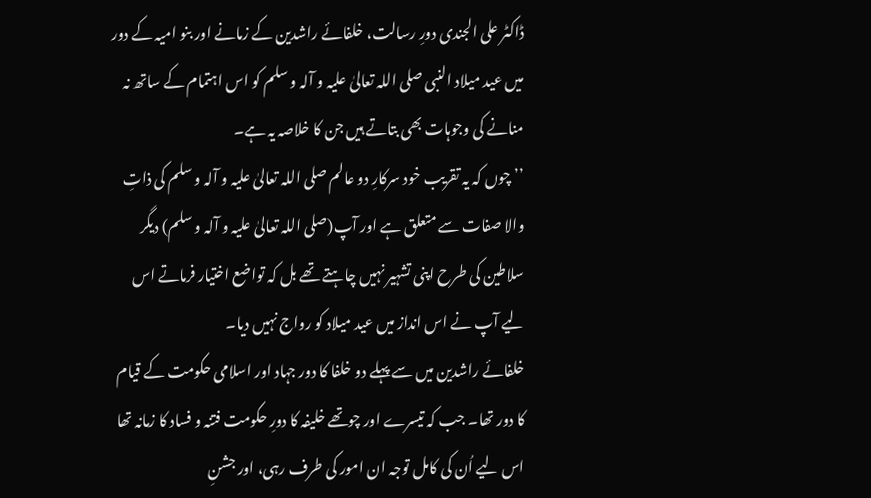ڈاکٹر علی الجندی دورِ رسالت، خلفائے راشدین کے زمانے اور بنو امیہ کے دور میں عید میلاد النبی صلی اللہ تعالیٰ علیہ و آلہ و سلم کو اس اہتمام کے ساتھ نہ منانے کی وجوہات بھی بتاتے ہیں جن کا خلاصہ یہ ہے۔
’’ چوں کہ یہ تقریب خود سرکارِ دو عالم صلی اللہ تعالیٰ علیہ و آلہ و سلم کی ذاتِ والا صفات سے متعلق ہے اور آپ(صلی اللہ تعالیٰ علیہ و آلہ و سلم) دیگر سلاطین کی طرح اپنی تشہیر نہیں چاہتے تھے بل کہ تواضع اختیار فرماتے اس لیے آپ نے اس انداز میں عید میلاد کو رواج نہیں دیا۔
خلفائے راشدین میں سے پہلے دو خلفا کا دور جہاد اور اسلامی حکومت کے قیام کا دور تھا۔ جب کہ تیسرے اور چوتھے خلیفہ کا دورِ حکومت فتنہ و فساد کا زمانہ تھا اس لیے اُن کی کامل توجہ ان امور کی طرف رہی، اور جشنِ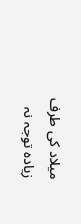میلاد کی طرف زیادہ توجہ نہ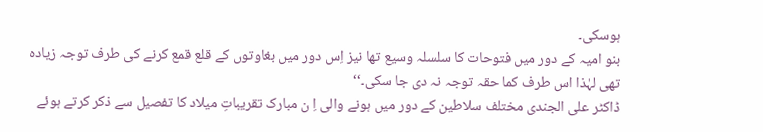ہوسکی۔
بنو امیہ کے دور میں فتوحات کا سلسلہ وسیع تھا نیز اِس دور میں بغاوتوں کے قلع قمع کرنے کی طرف توجہ زیادہ تھی لہٰذا اس طرف کما حقہ توجہ نہ دی جا سکی۔‘‘
ڈاکٹر علی الجندی مختلف سلاطین کے دور میں ہونے والی اِ ن مبارک تقریباتِ میلاد کا تفصیل سے ذکر کرتے ہوئے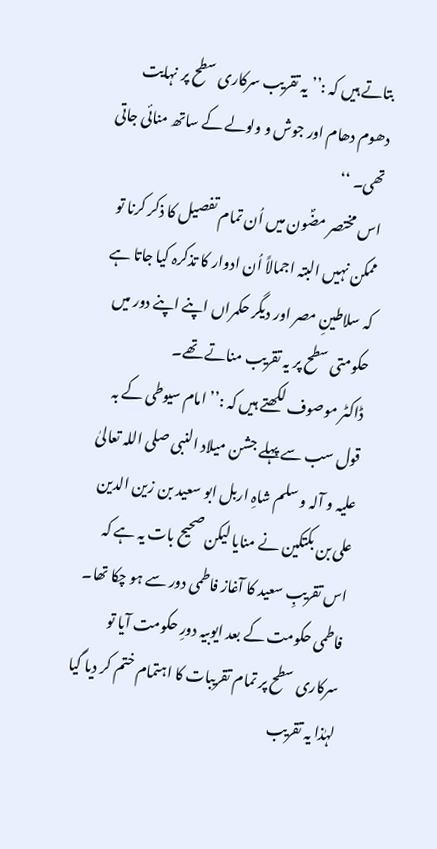بتاتے ہیں کہ :’’ یہ تقریب سرکاری سطح پر نہایت دھوم دھام اور جوش و ولولے کے ساتھ منائی جاتی تھی۔ ‘‘
اس مختصر مضؐون میں اُن تمام تفصیل کا ذکر کرنا تو ممکن نہیں البتہ اجمالاً اُن ادوار کا تذکرہ کیا جاتا ہے کہ سلاطینِ مصر اور دیگر حکمراں اپنے اپنے دور میں حکومتی سطح پر یہ تقریب مناتے تھے۔
ڈاکٹر موصوف لکھتے ہیں کہ :’’ امام سیوطی کے بہ قول سب سے پہلے جشن میلاد النبی صلی اللہ تعالیٰ علیہ و آلہ و سلم شاہِ اربل ابو سعید بن زین الدین علی بن بکتکین نے منایا لیکن صحیح بات یہ ہے کہ اس تقریبِ سعید کا آغاز فاطمی دور سے ہو چکا تھا۔
فاطمی حکومت کے بعد ایوبیہ دورِ حکومت آیا تو سرکاری سطح پر تمام تقریبات کا اہتمام ختم کر دیا گیا لہٰذا یہ تقریب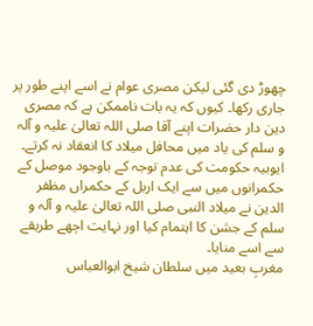چھوڑ دی گئی لیکن مصری عوام نے اسے اپنے طور پر جاری رکھا۔ کیوں کہ یہ بات ناممکن ہے کہ مصری دین دار حضرات اپنے آقا صلی اللہ تعالیٰ علیہ و آلہ و سلم کی یاد میں محافل میلاد کا انعقاد نہ کرتے۔ ایوبیہ حکومت کی عدم توجہ کے باوجود موصل کے حکمرانوں میں سے ایک اربل کے حکمراں مظفر الدین نے میلاد النبی صلی اللہ تعالیٰ علیہ و آلہ و سلم کے جشن کا اہتمام کیا اور نہایت اچھے طریقے سے اسے منایا۔
مغربِ بعید میں سلطان شیخ ابوالعباس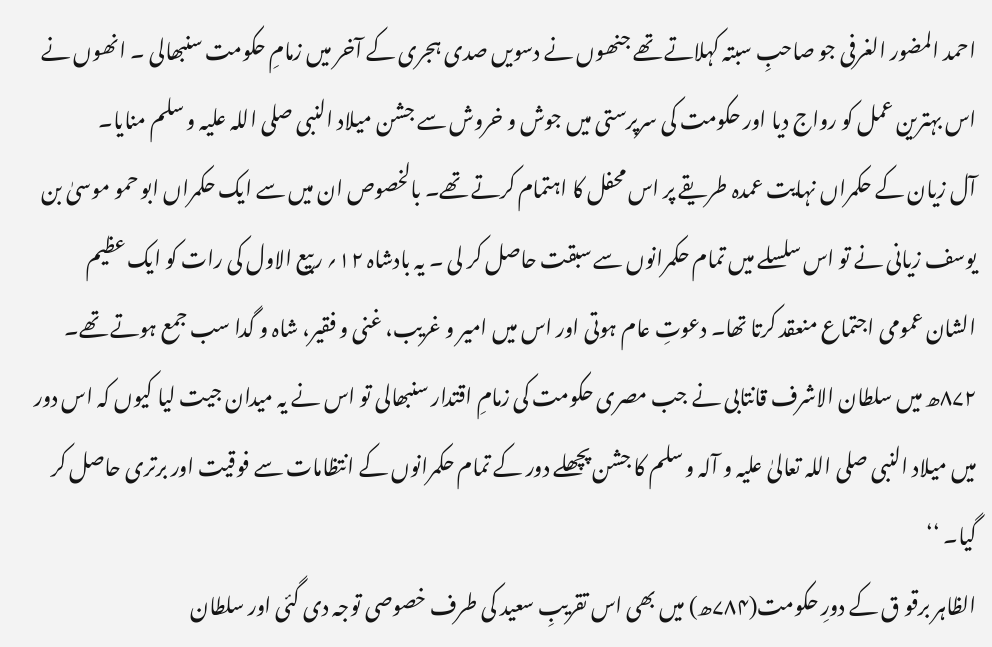احمد المضور الغرفی جو صاحبِ سبتہ کہلاتے تھے جنھوں نے دسویں صدی ہجری کے آخر میں زمامِ حکومت سنبھالی ۔ انھوں نے اس بہترین عمل کو رواج دیا اور حکومت کی سرپرستی میں جوش و خروش سے جشن میلاد النبی صلی اللہ علیہ و سلم منایا۔
آل زیان کے حکمراں نہایت عمدہ طریقے پر اس محفل کا اہتمام کرتے تھے۔ بالخصوص ان میں سے ایک حکمراں ابو حمو موسیٰ بن یوسف زیانی نے تو اس سلسلے میں تمام حکمرانوں سے سبقت حاصل کر لی ۔ یہ بادشاہ ۱۲؍ ربیع الاول کی رات کو ایک عظیم الشان عمومی اجتماع منعقد کرتا تھا۔ دعوتِ عام ہوتی اور اس میں امیر و غریب، غنی و فقیر، شاہ و گدا سب جمع ہوتے تھے۔ ۸۷۲ھ میں سلطان الاشرف قانتابی نے جب مصری حکومت کی زمامِ اقتدار سنبھالی تو اس نے یہ میدان جیت لیا کیوں کہ اس دور میں میلاد النبی صلی اللہ تعالیٰ علیہ و آلہ و سلم کا جشن پچھلے دور کے تمام حکمرانوں کے انتظامات سے فوقیت اور برتری حاصل کر گیا۔ ‘‘
الظاہر برقو ق کے دورِ حکومت(۷۸۴ھ) میں بھی اس تقریبِ سعید کی طرف خصوصی توجہ دی گئی اور سلطان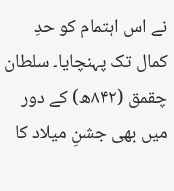نے اس اہتمام کو حدِ کمال تک پہنچایا۔ سلطان چقمق (۸۴۲ھ) کے دور میں بھی جشنِ میلاد کا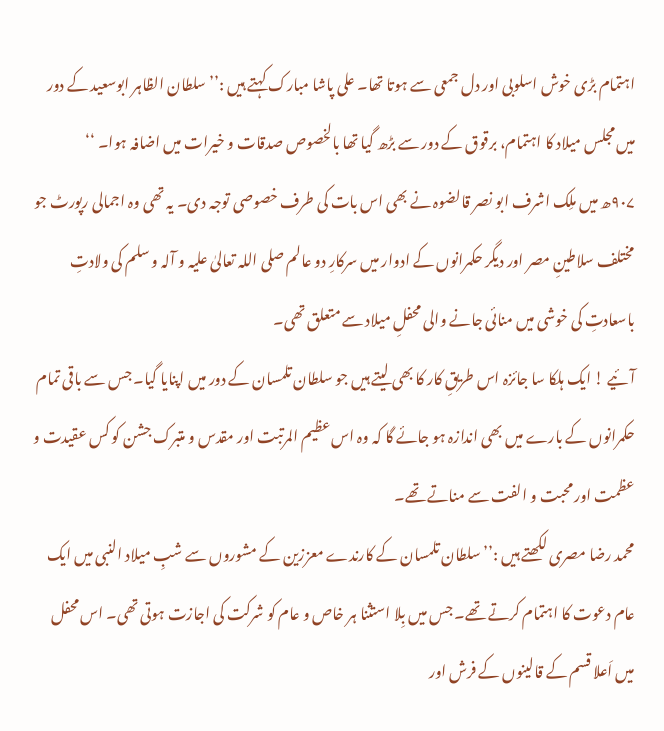اہتمام بڑی خوش اسلوبی اور دل جمعی سے ہوتا تھا۔ علی پاشا مبارک کہتے ہیں :’’سلطان الظاہر ابوسعید کے دور میں مجلس میلاد کا اہتمام، برقوق کے دور سے بڑھ گیا تھا بالخصوص صدقات و خیرات میں اضافہ ہوا۔ ‘‘
۹۰۷ھ میں ملِک اشرف ابو نصر قالضوہ نے بھی اس بات کی طرف خصوصی توجہ دی۔ یہ تھی وہ اجمالی رپورٹ جو مختلف سلاطینِ مصر اور دیگر حکمرانوں کے ادوار میں سرکارِ دو عالم صلی اللہ تعالیٰ علیہ و آلہ و سلم کی ولادتِ باسعادتِ کی خوشی میں منائی جانے والی محفلِ میلاد سے متعلق تھی۔
آئیے ! ایک ہلکا سا جائزہ اس طریقِ کار کا بھی لیتے ہیں جو سلطان تلمسان کے دور میں اپنایا گیا۔ جس سے باقی تمام حکمرانوں کے بارے میں بھی اندازہ ہو جائے گا کہ وہ اس عظیم المرتبت اور مقدس و متبرک جشن کو کس عقیدت و عظمت اور محبت و الفت سے مناتے تھے۔
محمد رضا مصری لکھتے ہیں :’’سلطان تلمسان کے کارندے معززین کے مشوروں سے شبِ میلاد النبی میں ایک عام دعوت کا اہتمام کرتے تھے۔ جس میں بِلا استثنا ہر خاص و عام کو شرکت کی اجازت ہوتی تھی۔ اس محفل میں اَعلا قسم کے قالینوں کے فرش اور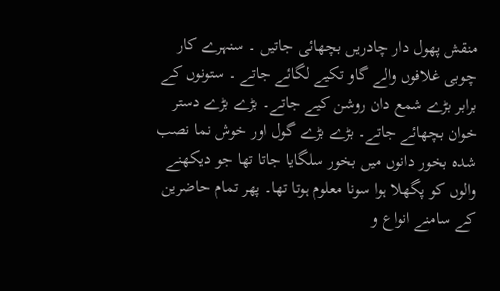منقش پھول دار چادریں بچھائی جاتیں ۔ سنہرے کار چوبی غلافوں والے گاو تکیے لگائے جاتے ۔ ستونوں کے برابر بڑے شمع دان روشن کیے جاتے۔ بڑے بڑے دستر خوان بچھائے جاتے۔ بڑے بڑے گول اور خوش نما نصب شدہ بخور دانوں میں بخور سلگایا جاتا تھا جو دیکھنے والوں کو پگھلا ہوا سونا معلوم ہوتا تھا۔ پھر تمام حاضرین کے سامنے انواع و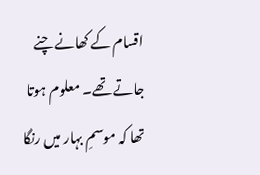اقسام کے کھانے چنے جاتے تھے۔ معلوم ہوتا تھا کہ موسمِ بہار میں رنگا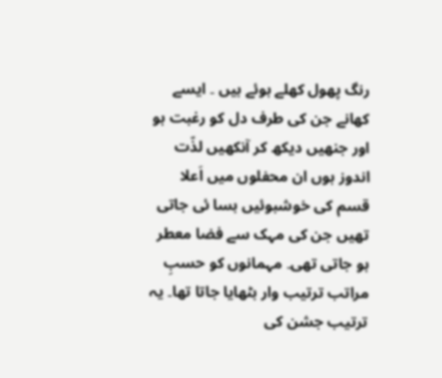رنگ پھول کھلے ہوئے ہیں ۔ ایسے کھانے جن کی طرف دل کو رغبت ہو اور جنھیں دیکھ کر آنکھیں لذّت اندوز ہوں ان محفلوں میں اَعلا قسم کی خوشبوئیں بسا ئی جاتی تھیں جن کی مہک سے فضا معطر ہو جاتی تھی۔ مہمانوں کو حسبِ مراتب ترتیب وار بٹھایا جاتا تھا۔ یہ ترتیب جشن کی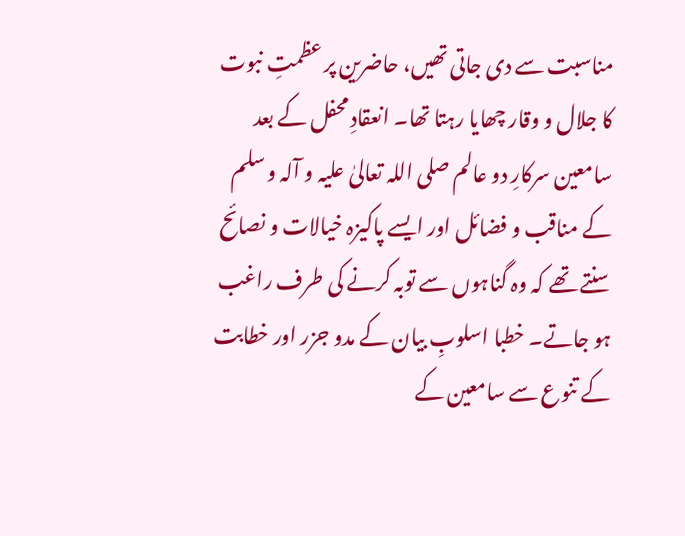مناسبت سے دی جاتی تھیں، حاضرین پر عظمتِ نبوت کا جلال و وقار چھایا رہتا تھا۔ انعقادِ محفل کے بعد سامعین سرکارِ دو عالم صلی اللہ تعالیٰ علیہ و آلہ و سلم کے مناقب و فضائل اور ایسے پاکیزہ خیالات و نصائح سنتے تھے کہ وہ گناہوں سے توبہ کرنے کی طرف راغب ہو جاتے۔ خطبا اسلوبِ بیان کے مدو جزر اور خطابت کے تنوع سے سامعین کے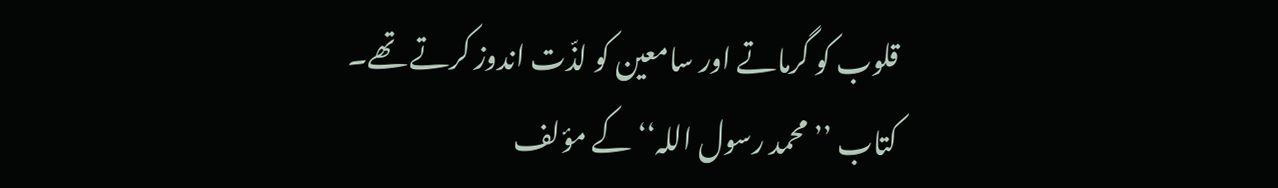قلوب کو گرماتے اور سامعین کو لذّت اندوز کرتے تھے۔
کتاب ’’محمد رسول اللہ‘‘ کے مؤلف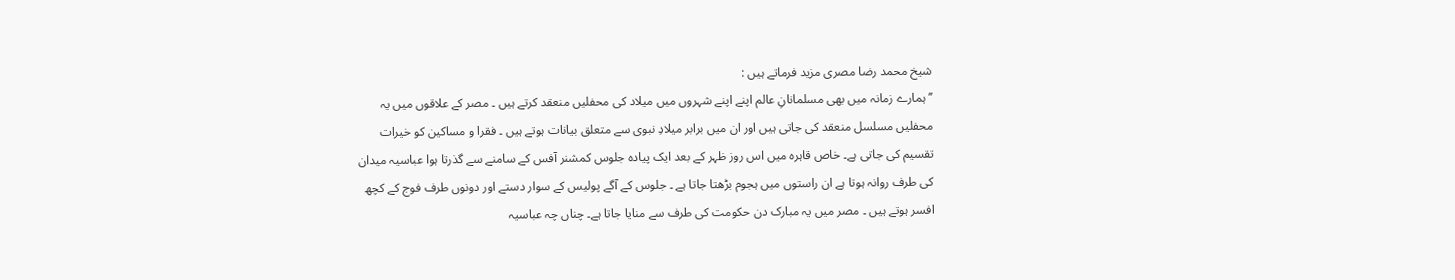شیخ محمد رضا مصری مزید فرماتے ہیں :
’’ہمارے زمانہ میں بھی مسلمانانِ عالم اپنے اپنے شہروں میں میلاد کی محفلیں منعقد کرتے ہیں ۔ مصر کے علاقوں میں یہ محفلیں مسلسل منعقد کی جاتی ہیں اور ان میں برابر میلادِ نبوی سے متعلق بیانات ہوتے ہیں ۔ فقرا و مساکین کو خیرات تقسیم کی جاتی ہے۔ خاص قاہرہ میں اس روز ظہر کے بعد ایک پیادہ جلوس کمشنر آفس کے سامنے سے گذرتا ہوا عباسیہ میدان کی طرف روانہ ہوتا ہے ان راستوں میں ہجوم بڑھتا جاتا ہے ۔ جلوس کے آگے پولیس کے سوار دستے اور دونوں طرف فوج کے کچھ افسر ہوتے ہیں ۔ مصر میں یہ مبارک دن حکومت کی طرف سے منایا جاتا ہے۔ چناں چہ عباسیہ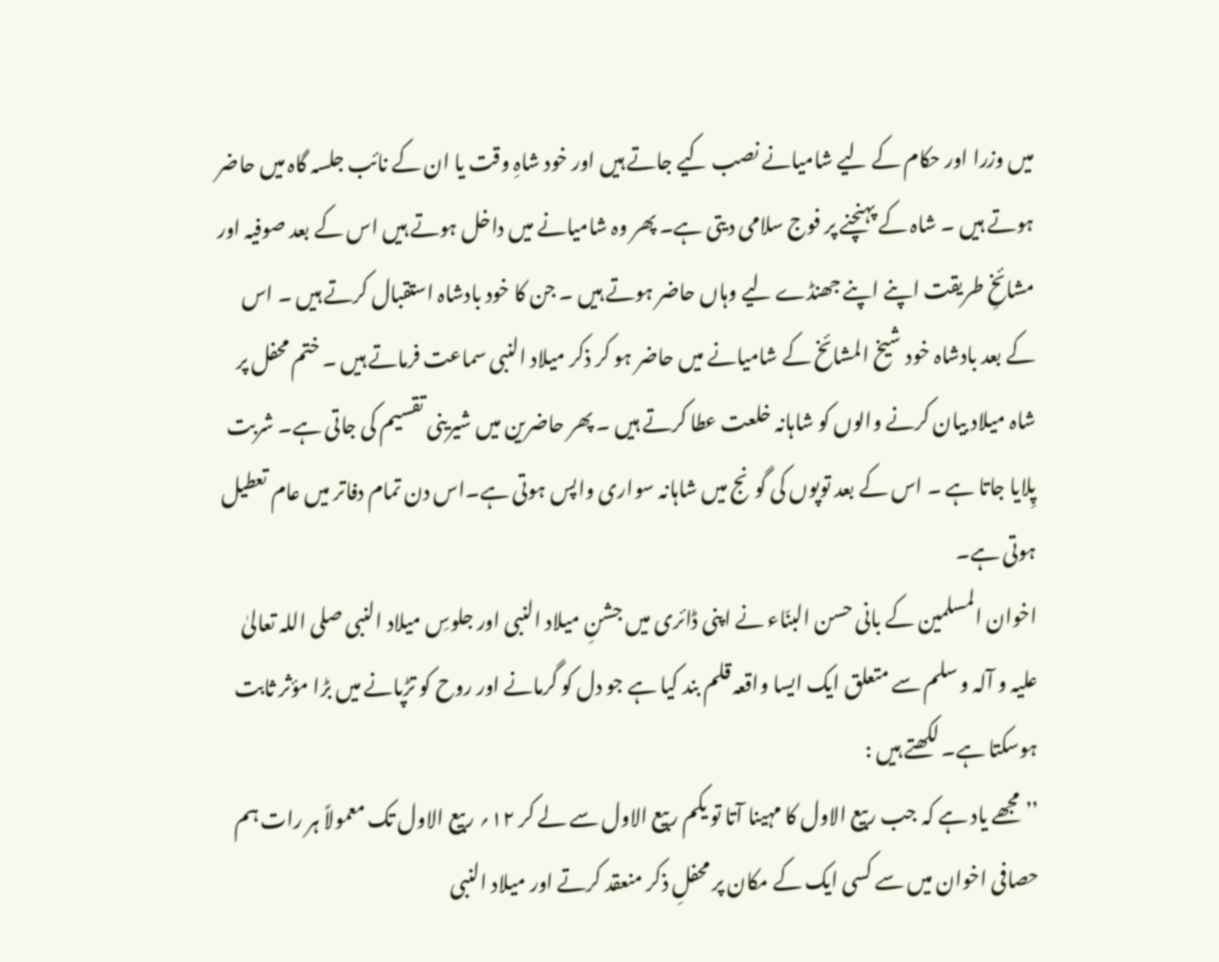میں وزرا اور حکام کے لیے شامیانے نصب کیے جاتے ہیں اور خود شاہِ وقت یا ان کے نائب جلسہ گاہ میں حاضر ہوتے ہیں ۔ شاہ کے پہنچنے پر فوج سلامی دیتی ہے۔ پھر وہ شامیانے میں داخل ہوتے ہیں اس کے بعد صوفیہ اور مشائخِ طریقت اپنے اپنے جھنڈے لیے وہاں حاضر ہوتے ہیں ۔ جن کا خود بادشاہ استقبال کرتے ہیں ۔ اس کے بعد بادشاہ خود شیخ المشائخ کے شامیانے میں حاضر ہو کر ذکر میلاد النبی سماعت فرماتے ہیں ۔ ختم محفل پر شاہ میلاد بیان کرنے والوں کو شاہانہ خلعت عطا کرتے ہیں ۔ پھر حاضرین میں شیرینی تقسیم کی جاتی ہے۔ شربت پِلایا جاتا ہے ۔ اس کے بعد توپوں کی گونج میں شاہانہ سواری واپس ہوتی ہے۔اس دن تمام دفاتر میں عام تعطیل ہوتی ہے۔
اخوان المسلمین کے بانی حسن البنّاء نے اپنی ڈائری میں جشنِ میلاد النبی اور جلوسِ میلاد النبی صلی اللہ تعالیٰ علیہ و آلہ و سلم سے متعلق ایک ایسا واقعہ قلم بند کیا ہے جو دل کو گرمانے اور روح کو تڑپانے میں بڑا مؤثر ثابت ہوسکتا ہے۔ لکھتے ہیں :
’’ مجھے یاد ہے کہ جب ربیع الاول کا مہینا آتا تو یکم ربیع الاول سے لے کر ۱۲؍ ربیع الاول تک معمولاً ہر رات ہم حصافی اخوان میں سے کسی ایک کے مکان پر محفلِ ذکر منعقد کرتے اور میلاد النبی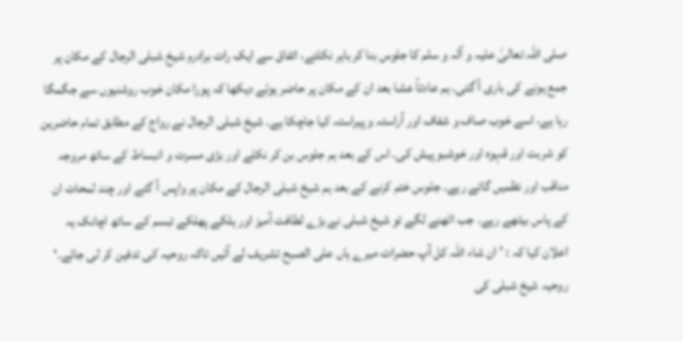صلی اللہ تعالیٰ علیہ و آلہ و سلم کا جلوس بنا کر باہر نکلتے، اتفاق سے ایک رات برادرم شیخ شبلی الرجال کے مکان پر جمع ہونے کی باری آ گئی۔ ہم عادتاً عشا بعد ان کے مکان پر حاضر ہوئے دیکھا کہ پورا مکان خوب روشنیوں سے جگمگا رہا ہے، اسے خوب صاف و شفاف اور آراستہ و پیراستہ کیا جاچکا ہے۔ شیخ شبلی الرجال نے رواج کے مطابق تمام حاضرین کو شربت اور قہوہ اور خوشبو پیش کی۔ اس کے بعد ہم جلوس بن کر نکلے اور بڑی مسرت و انبساط کے ساتھ مروجہ مناقب اور نظمیں گاتے رہے۔ جلوس ختم کرنے کے بعد ہم شیخ شبلی الرجال کے مکان پر واپس آ گئے اور چند لمحات ان کے پاس بیٹھے رہے۔ جب اٹھنے لگے تو شیخ شبلی نے بڑے لطافت آمیز اور ہلکے پھلکے تبسم کے ساتھ اچانک یہ اعلان کیا کہ : ’ ان شاء اللہ کل آپ حضرات میرے ہاں علی الصبح تشریف لے آئیں تاکہ روحیہ کی تدفین کر لی جائے۔‘
روحیہ شیخ شبلی کی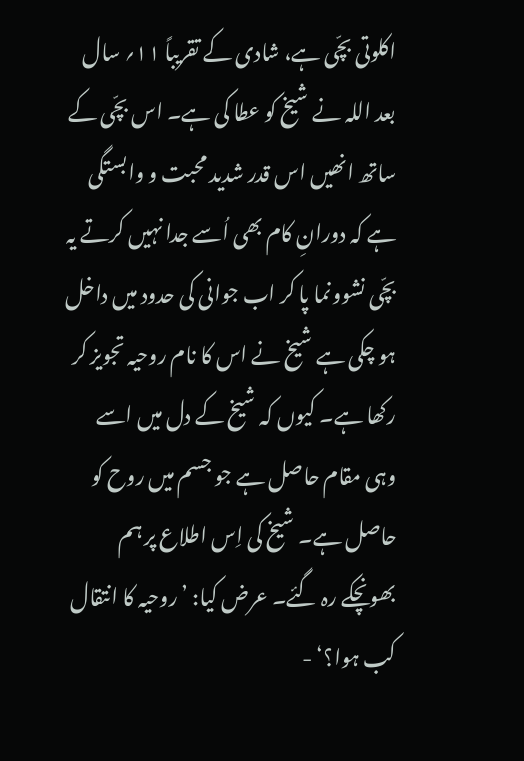اکلوتی بچّی ہے، شادی کے تقریباً ۱۱؍ سال بعد اللہ نے شیخ کو عطا کی ہے۔ اس بچّی کے ساتھ انھیں اس قدر شدید محبت و وابستگی ہے کہ دورانِ کام بھی اُسے جدا نہیں کرتے یہ بچّی نشوونما پا کر اب جوانی کی حدود میں داخل ہو چکی ہے شیخ نے اس کا نام روحیہ تجویز کر رکھا ہے۔ کیوں کہ شیخ کے دل میں اسے وہی مقام حاصل ہے جو جسم میں روح کو حاصل ہے۔ شیخ کی اِس اطلاع پر ہم بھونچکے رہ گئے۔ عرض کیا: ’ روحیہ کا انتقال کب ہوا؟‘ -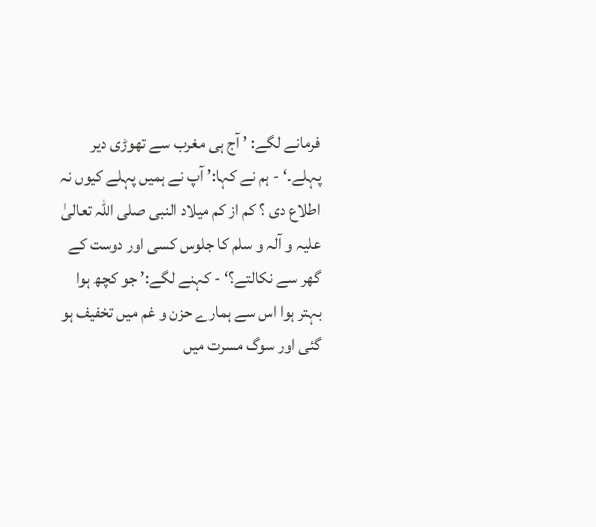فرمانے لگے: ’ آج ہی مغرب سے تھوڑی دیر پہلے۔‘ - ہم نے کہا:’ آپ نے ہمیں پہلے کیوں نہ اطلاع دی ؟ کم از کم میلاد النبی صلی اللہ تعالیٰ علیہ و آلہ و سلم کا جلوس کسی اور دوست کے گھر سے نکالتے؟‘ - کہنے لگے:’ جو کچھ ہوا بہتر ہوا اس سے ہمارے حزن و غم میں تخفیف ہو گئی اور سوگ مسرت میں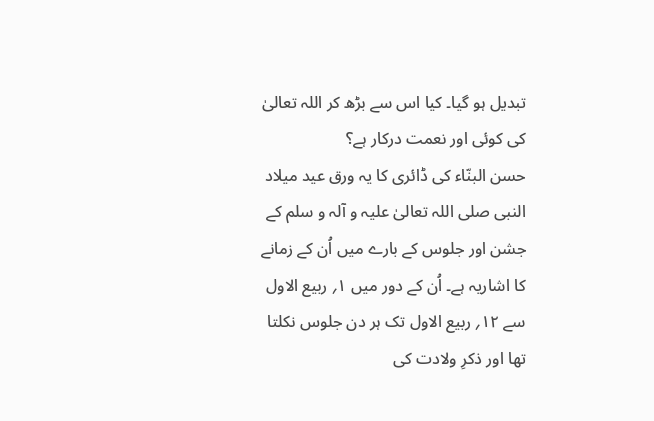تبدیل ہو گیا۔ کیا اس سے بڑھ کر اللہ تعالیٰ کی کوئی اور نعمت درکار ہے؟
حسن البنّاء کی ڈائری کا یہ ورق عید میلاد النبی صلی اللہ تعالیٰ علیہ و آلہ و سلم کے جشن اور جلوس کے بارے میں اُن کے زمانے کا اشاریہ ہے۔ اُن کے دور میں ۱؍ ربیع الاول سے ۱۲؍ ربیع الاول تک ہر دن جلوس نکلتا تھا اور ذکرِ ولادت کی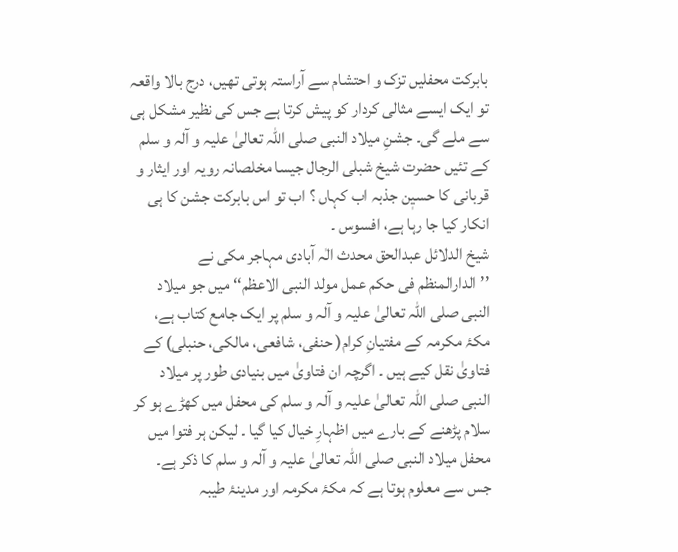بابرکت محفلیں تزک و احتشام سے آراستہ ہوتی تھیں، درج بالا واقعہ تو ایک ایسے مثالی کردار کو پیش کرتا ہے جس کی نظیر مشکل ہی سے ملے گی۔ جشنِ میلاد النبی صلی اللہ تعالیٰ علیہ و آلہ و سلم کے تئیں حضرت شیخ شبلی الرجال جیسا مخلصانہ رویہ اور ایثار و قربانی کا حسیٖن جذبہ اب کہاں ؟ اب تو اس بابرکت جشن کا ہی انکار کیا جا رہا ہے، افسوس ۔
شیخ الدلائل عبدالحق محدث الٰہ آبادی مہاجر مکی نے ’’الدارالمنظم فی حکم عمل مولد النبی الاعظم‘‘ میں جو میلاد النبی صلی اللہ تعالیٰ علیہ و آلہ و سلم پر ایک جامع کتاب ہے، مکۂ مکرمہ کے مفتیانِ کرام( حنفی، شافعی، مالکی، حنبلی) کے فتاویٰ نقل کیے ہیں ۔ اگرچہ ان فتاویٰ میں بنیادی طور پر میلاد النبی صلی اللہ تعالیٰ علیہ و آلہ و سلم کی محفل میں کھڑے ہو کر سلام پڑھنے کے بارے میں اظہارِ خیال کیا گیا ۔ لیکن ہر فتوا میں محفل میلاد النبی صلی اللہ تعالیٰ علیہ و آلہ و سلم کا ذکر ہے۔ جس سے معلوم ہوتا ہے کہ مکۂ مکرمہ اور مدینۂ طیبہ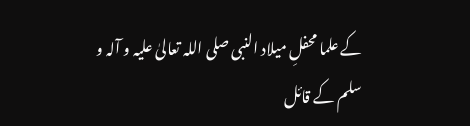کے علما محفلِ میلاد النبی صلی اللہ تعالیٰ علیہ و آلہ و سلم کے قائل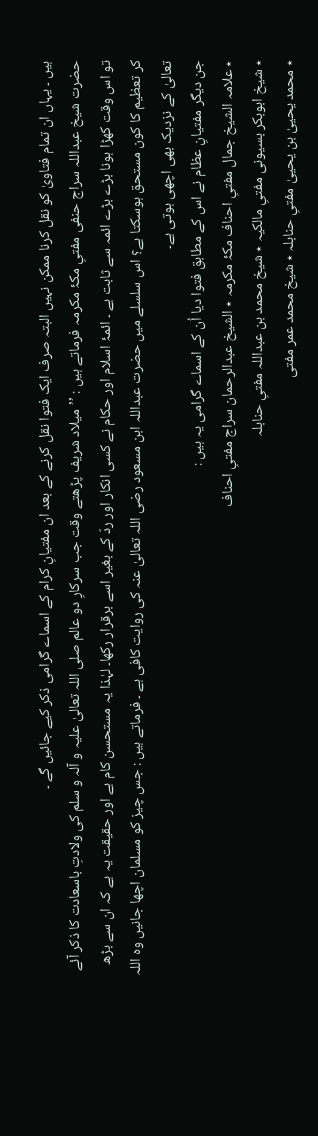ہیں ۔ یہاں ان تمام فتاویٰ کو نقل کرنا ممکن نہیں البتہ صرف ایک فتوا نقل کرنے کے بعد ان مفتیانِ کرام کے اسماے گرامی ذکر کیے جائیں گے ۔
حضرت شیخ عبداللہ سراج حنفی مفتیِ مکۂ مکرمہ فرماتے ہیں : ’’میلاد شریف پڑھتے وقت جب سرکارِ دو عالم صلی اللہ تعالیٰ علیہ و آلہ و سلم کی ولادتِ باسعادت کا ذکر آئے تو اس وقت کھڑا ہونا بڑے بڑے ائمہ سے ثابت ہے ۔ ائمۂ اسلام اور حکام نے کسی انکار اور ردّ کے بغیر اسے برقرار رکھا۔ لہٰذا یہ مستحسن کام ہے اور حقیقت یہ ہے کہ ان سے بڑھ کر تعظیم کا کون مستحق ہوسکتا ہے؟ اس سلسلے میں حضرت عبداللہ ابن مسعود رضی اللہ تعالیٰ عنہ کی روایت کافی ہے ۔ فرماتے ہیں : جس چیز کو مسلمان اچھا جانیں وہ اللہ تعالیٰ کے نزدیک بھی اچھی ہوتی ہے۔
جن دیگر مفتیانِ عظام نے اس کے مطابق فتوا دیا اُن کے اسماے گرامی یہ ہیں :
٭ علامہ الشیخ جمال مفتیِ احناف مکۂ مکرمہ ٭ الشیخ عبدالرحمان سراج مفتیِ احناف
٭ شیخ ابوبکر بسیونی مفتیِ مالکیہ ٭ شیخ محمد بن عبداللہ مفتیِ حنابلہ
٭ محمد یحییٰ بن یحییٰ مفتیِ حنابلہ ٭ شیخ محمد عمر مفتی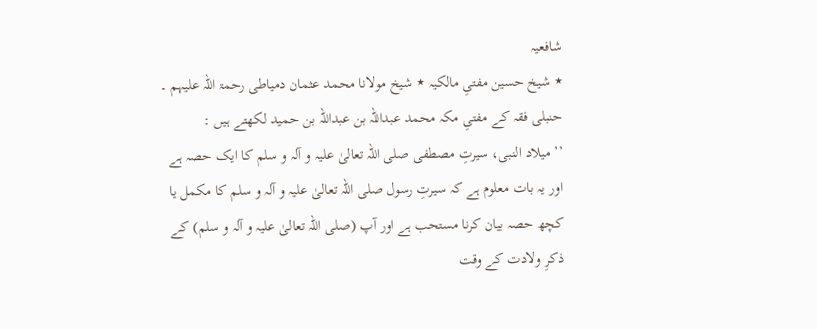شافعیہ
٭ شیخ حسین مفتیِ مالکیہ ٭ شیخ مولانا محمد عثمان دمیاطی رحمۃ اللہ علیہم ۔
حنبلی فقہ کے مفتیِ مکہ محمد عبداللہ بن عبداللہ بن حمید لکھتے ہیں :
’’ میلاد النبی، سیرتِ مصطفی صلی اللہ تعالیٰ علیہ و آلہ و سلم کا ایک حصہ ہے اور یہ بات معلوم ہے کہ سیرتِ رسول صلی اللہ تعالیٰ علیہ و آلہ و سلم کا مکمل یا کچھ حصہ بیان کرنا مستحب ہے اور آپ (صلی اللہ تعالیٰ علیہ و آلہ و سلم) کے ذکرِ ولادت کے وقت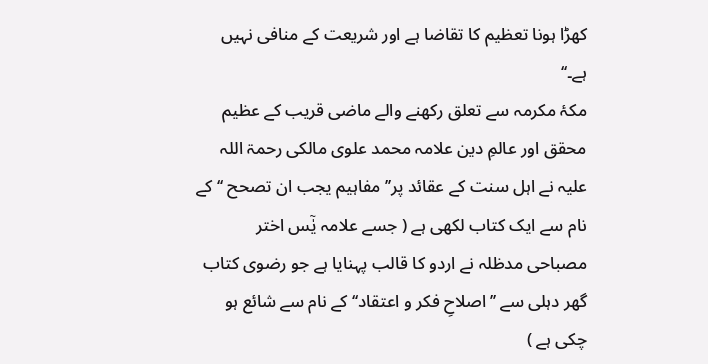کھڑا ہونا تعظیم کا تقاضا ہے اور شریعت کے منافی نہیں ہے۔‘‘
مکۂ مکرمہ سے تعلق رکھنے والے ماضی قریب کے عظیم محقق اور عالمِ دین علامہ محمد علوی مالکی رحمۃ اللہ علیہ نے اہل سنت کے عقائد پر’’ مفاہیم یجب ان تصحح ‘‘ کے نام سے ایک کتاب لکھی ہے ( جسے علامہ یٰٓس اختر مصباحی مدظلہ نے اردو کا قالب پہنایا ہے جو رضوی کتاب گھر دہلی سے ’’اصلاحِ فکر و اعتقاد‘‘ کے نام سے شائع ہو چکی ہے )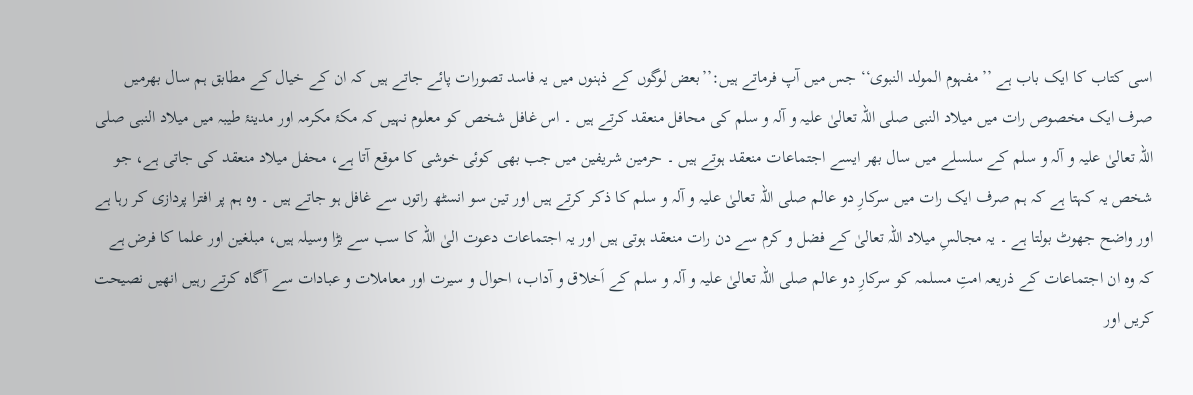اسی کتاب کا ایک باب ہے ’’ مفہوم المولد النبوی‘‘ جس میں آپ فرماتے ہیں:’’بعض لوگوں کے ذہنوں میں یہ فاسد تصورات پائے جاتے ہیں کہ ان کے خیال کے مطابق ہم سال بھرمیں صرف ایک مخصوص رات میں میلاد النبی صلی اللہ تعالیٰ علیہ و آلہ و سلم کی محافل منعقد کرتے ہیں ۔ اس غافل شخص کو معلوم نہیں کہ مکۂ مکرمہ اور مدینۂ طیبہ میں میلاد النبی صلی اللہ تعالیٰ علیہ و آلہ و سلم کے سلسلے میں سال بھر ایسے اجتماعات منعقد ہوتے ہیں ۔ حرمین شریفین میں جب بھی کوئی خوشی کا موقع آتا ہے، محفل میلاد منعقد کی جاتی ہے، جو شخص یہ کہتا ہے کہ ہم صرف ایک رات میں سرکارِ دو عالم صلی اللہ تعالیٰ علیہ و آلہ و سلم کا ذکر کرتے ہیں اور تین سو انسٹھ راتوں سے غافل ہو جاتے ہیں ۔ وہ ہم پر افترا پردازی کر رہا ہے اور واضح جھوٹ بولتا ہے ۔ یہ مجالسِ میلاد اللہ تعالیٰ کے فضل و کرم سے دن رات منعقد ہوتی ہیں اور یہ اجتماعات دعوت الیٰ اللہ کا سب سے بڑا وسیلہ ہیں، مبلغین اور علما کا فرض ہے کہ وہ ان اجتماعات کے ذریعہ امتِ مسلمہ کو سرکارِ دو عالم صلی اللہ تعالیٰ علیہ و آلہ و سلم کے اَخلاق و آداب، احوال و سیرت اور معاملات و عبادات سے آگاہ کرتے رہیں انھیں نصیحت کریں اور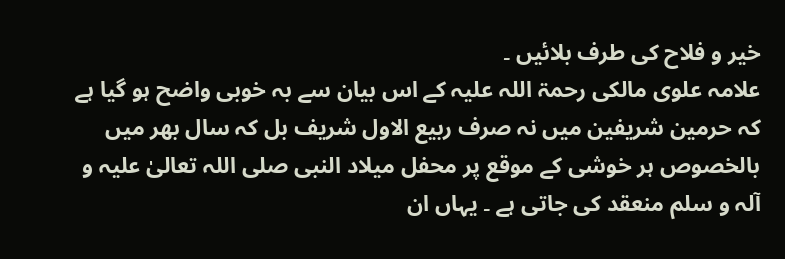خیر و فلاح کی طرف بلائیں ۔
علامہ علوی مالکی رحمۃ اللہ علیہ کے اس بیان سے بہ خوبی واضح ہو گیا ہے کہ حرمین شریفین میں نہ صرف ربیع الاول شریف بل کہ سال بھر میں بالخصوص ہر خوشی کے موقع پر محفل میلاد النبی صلی اللہ تعالیٰ علیہ و آلہ و سلم منعقد کی جاتی ہے ۔ یہاں ان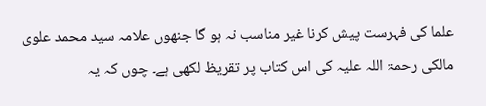علما کی فہرست پیش کرنا غیر مناسب نہ ہو گا جنھوں علامہ سید محمد علوی مالکی رحمۃ اللہ علیہ کی اس کتاب پر تقریظ لکھی ہے۔ چوں کہ یہ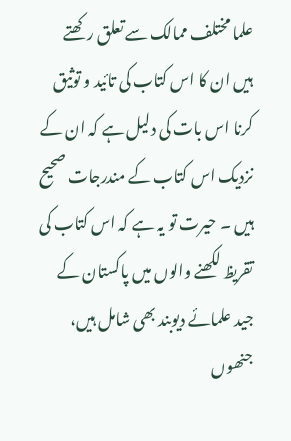علما مختلف ممالک سے تعلق رکھتے ہیں ان کا اس کتاب کی تائید و توثیق کرنا اس بات کی دلیل ہے کہ ان کے نزدیک اس کتاب کے مندرجات صحیح ہیں ۔ حیرت تو یہ ہے کہ اس کتاب کی تقریظ لکھنے والوں میں پاکستان کے جید علمائے دیوبند بھی شامل ہیں، جنھوں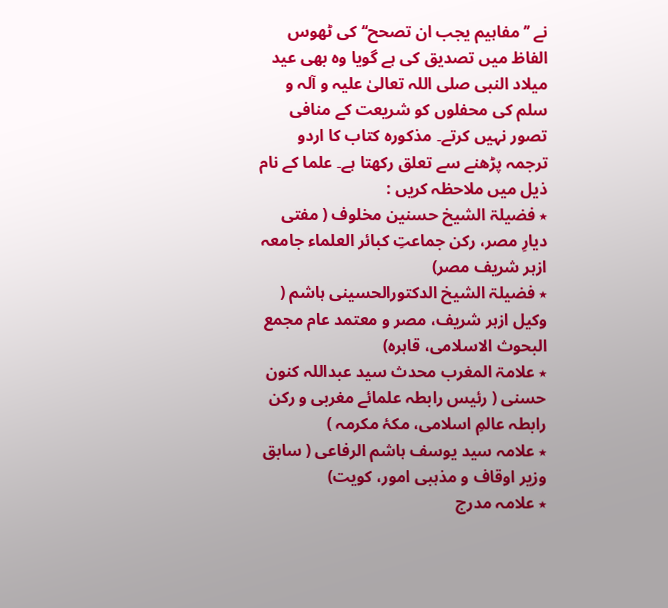نے ’’مفاہیم یجب ان تصحح‘‘ کی ٹھوس الفاظ میں تصدیق کی ہے گویا وہ بھی عید میلاد النبی صلی اللہ تعالیٰ علیہ و آلہ و سلم کی محفلوں کو شریعت کے منافی تصور نہیں کرتے۔ مذکورہ کتاب کا اردو ترجمہ پڑھنے سے تعلق رکھتا ہے۔ علما کے نام ذیل میں ملاحظہ کریں :
٭ فضیلۃ الشیخ حسنین مخلوف ( مفتی دیارِ مصر، رکن جماعتِ کبائر العلماء جامعہ ازہر شریف مصر)
٭ فضیلۃ الشیخ الدکتورالحسینی ہاشم ( وکیل ازہر شریف، مصر و معتمد عام مجمع البحوث الاسلامی، قاہرہ)
٭ علامۃ المغرب محدث سید عبداللہ کنون حسنی ( رئیس رابطہ علمائے مغربی و رکن رابطہ عالمِ اسلامی، مکۂ مکرمہ )
٭ علامہ سید یوسف ہاشم الرفاعی ( سابق وزیر اوقاف و مذہبی امور، کویت)
٭ علامہ مدرج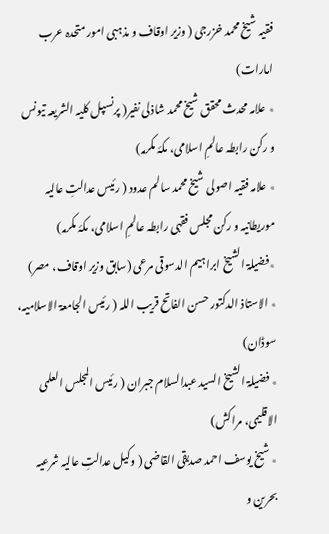فقیہ شیخ محمد خزرجی ( وزیر اوقاف و مذہبی امور متحدہ عرب امارات)
٭ علامہ محدث محقق شیخ محمد شاذلی نفیر( پرنسپل کلیہ الشریعہ تیونس و رکن رابطہ عالمِ اسلامی، مکۂ مکرمہ)
٭ علامہ فقیہ اصولی شیخ محمد سالم عدود ( رئیس عدالتِ عالیہ موریطانیہ و رکن مجلس فقہی رابطہ عالمِ اسلامی، مکۂ مکرمہ)
٭فضیلۃ الشیخ ابراہیم الدسوقی مرعی (سابق وزیر اوقاف، مصر)
٭ الاستاذ الدکتور حسن الفاتح قریب اللہ ( رئیس الجامعۃ الاسلامیہ، سوڈان)
٭ فضیلۃ الشیخ السید عبدالسلام جبران ( رئیس المجلس العلمی الاقلیمی، مراکش)
٭ شیخ یوسف احمد صدیقی القاضی ( وکیل عدالتِ عالیہ شرعیہ بحرین و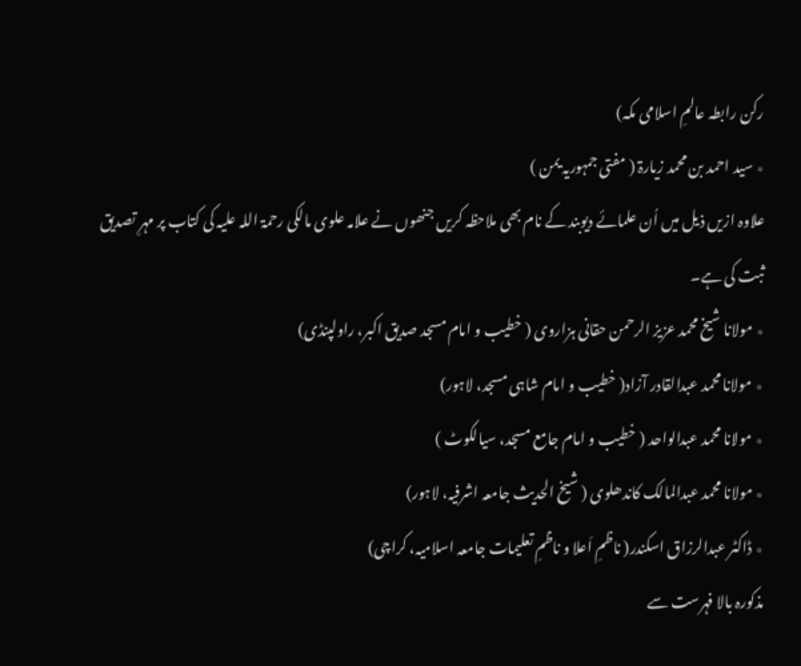رکن رابطہ عالمِ اسلامی مکہ)
٭ سید احمد بن محمد زیارۃ ( مفتی جمہوریہ یمن )
علاوہ ازیں ذیل میں اُن علمائے دیوبند کے نام بھی ملاحظہ کریں جنھوں نے علامہ علوی مالکی رحمۃ اللہ علیہ کی کتاب پر مہرِ تصدیق ثبت کی ہے۔
٭ مولانا شیخ محمد عزیز الرحمن حقانی ہزاروی ( خطیب و امام مسجد صدیق اکبر، راولپنڈی)
٭ مولانا محمد عبدالقادر آزاد( خطیب و امام شاہی مسجد، لاہور)
٭ مولانا محمد عبدالواحد ( خطیب و امام جامع مسجد، سیالکوٹ )
٭ مولانا محمد عبدالمالک کاندھلوی ( شیخ الحدیث جامعہ اشرفیہ، لاہور)
٭ ڈاکٹر عبدالرزاق اسکندر( ناظمِ اَعلا و ناظمِ تعلیمات جامعہ اسلامیہ، کراچی)
مذکورہ بالا فہرست سے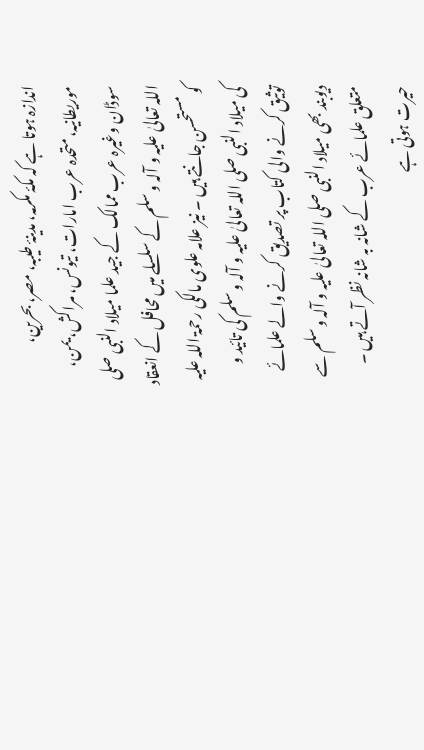اندازہ ہوتا ہے کہ مکۂ مکرمہ، مدینۂ طیبہ، مصر، بحرین، موریطانیہ، متحدہ عرب امارات، تیونس، مراکش، یمن، سوڈان وغیرہ عرب ممالک کے جید علما میلاد النبی صلی اللہ تعالیٰ علیہ و آلہ و سلم کے سلسلے میں محافل کے انعقاد کو مستحسن جانتے ہیں ۔ نیز علامہ علوی مالکی رحمۃ اللہ علیہ کی میلاد النبی صلی اللہ تعالیٰ علیہ و آلہ و سلم کی تائید و توثیق کرنے والی کتاب پر تصدیق کرنے والے علمائے دیوبند بھی میلاد النبی صلی اللہ تعالیٰ علیہ و آلہ و سلم سے متعلق علمائے عرب کے شانہ بہ شانہ نظر آتے ہیں ۔ حیرت ہوتی ہے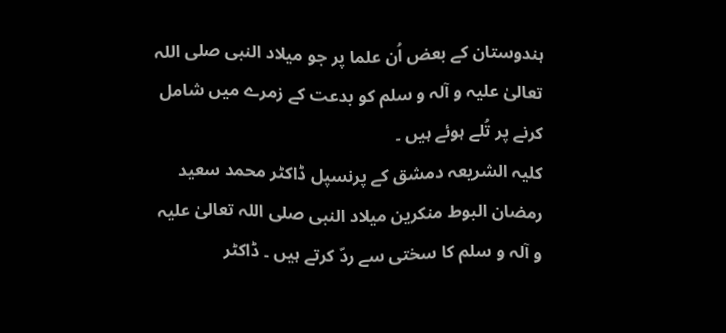ہندوستان کے بعض اُن علما پر جو میلاد النبی صلی اللہ تعالیٰ علیہ و آلہ و سلم کو بدعت کے زمرے میں شامل کرنے پر تُلے ہوئے ہیں ۔
کلیہ الشریعہ دمشق کے پرنسپل ڈاکٹر محمد سعید رمضان البوط منکرین میلاد النبی صلی اللہ تعالیٰ علیہ و آلہ و سلم کا سختی سے ردّ کرتے ہیں ۔ ڈاکٹر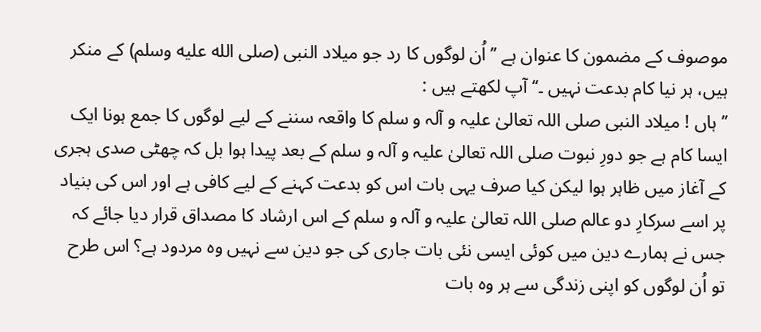موصوف کے مضمون کا عنوان ہے ’’ اُن لوگوں کا رد جو میلاد النبی (صلى الله عليه وسلم) کے منکر ہیں، ہر نیا کام بدعت نہیں ۔‘‘ آپ لکھتے ہیں :
’’ہاں ! میلاد النبی صلی اللہ تعالیٰ علیہ و آلہ و سلم کا واقعہ سننے کے لیے لوگوں کا جمع ہونا ایک ایسا کام ہے جو دورِ نبوت صلی اللہ تعالیٰ علیہ و آلہ و سلم کے بعد پیدا ہوا بل کہ چھٹی صدی ہجری کے آغاز میں ظاہر ہوا لیکن کیا صرف یہی بات اس کو بدعت کہنے کے لیے کافی ہے اور اس کی بنیاد پر اسے سرکارِ دو عالم صلی اللہ تعالیٰ علیہ و آلہ و سلم کے اس ارشاد کا مصداق قرار دیا جائے کہ جس نے ہمارے دین میں کوئی ایسی نئی بات جاری کی جو دین سے نہیں وہ مردود ہے؟ اس طرح تو اُن لوگوں کو اپنی زندگی سے ہر وہ بات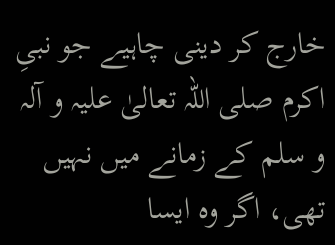خارج کر دینی چاہیے جو نبیِ اکرم صلی اللہ تعالیٰ علیہ و آلہ و سلم کے زمانے میں نہیں تھی، اگر وہ ایسا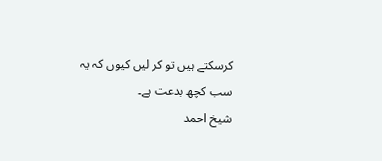کرسکتے ہیں تو کر لیں کیوں کہ یہ سب کچھ بدعت ہے۔
شیخ احمد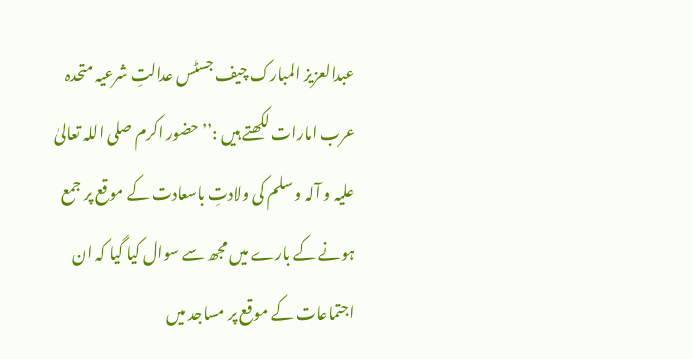عبدالعزیز المبارک چیف جسٹس عدالتِ شرعیہ متحدہ عرب امارات لکھتے ہیں :’’ حضور اکرم صلی اللہ تعالیٰ علیہ و آلہ و سلم کی ولادتِ باسعادت کے موقع پر جمع ہونے کے بارے میں مجھ سے سوال کیا گیا کہ ان اجتماعات کے موقع پر مساجد میں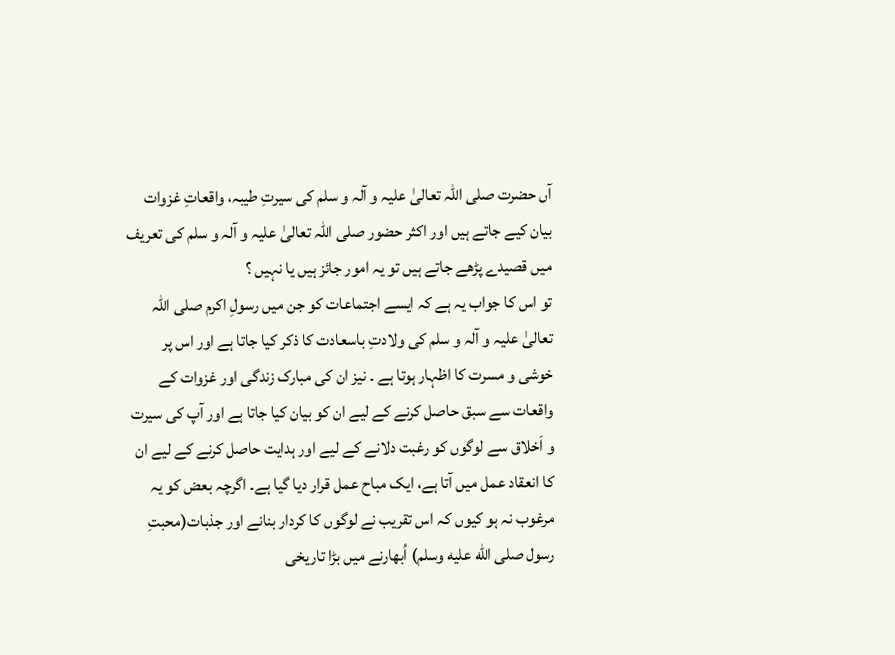آں حضرت صلی اللہ تعالیٰ علیہ و آلہ و سلم کی سیرتِ طیبہ، واقعاتِ غزوات بیان کیے جاتے ہیں اور اکثر حضور صلی اللہ تعالیٰ علیہ و آلہ و سلم کی تعریف میں قصیدے پڑھے جاتے ہیں تو یہ امور جائز ہیں یا نہیں ؟
تو اس کا جواب یہ ہے کہ ایسے اجتماعات کو جن میں رسولِ اکرم صلی اللہ تعالیٰ علیہ و آلہ و سلم کی ولادتِ باسعادت کا ذکر کیا جاتا ہے اور اس پر خوشی و مسرت کا اظہار ہوتا ہے ۔ نیز ان کی مبارک زندگی اور غزوات کے واقعات سے سبق حاصل کرنے کے لیے ان کو بیان کیا جاتا ہے اور آپ کی سیرت و اَخلاق سے لوگوں کو رغبت دلانے کے لیے اور ہدایت حاصل کرنے کے لیے ان کا انعقاد عمل میں آتا ہے، ایک مباح عمل قرار دیا گیا ہے۔ اگرچہ بعض کو یہ مرغوب نہ ہو کیوں کہ اس تقریب نے لوگوں کا کردار بنانے اور جذبات(محبتِ رسول صلى الله عليه وسلم) اُبھارنے میں بڑا تاریخی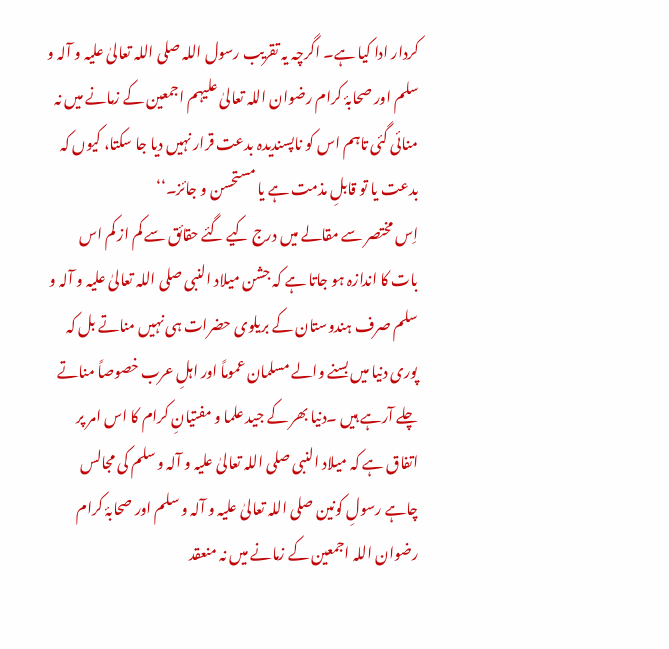کردار ادا کیا ہے۔ اگرچہ یہ تقریب رسول اللہ صلی اللہ تعالیٰ علیہ و آلہ و سلم اور صحابۂ کرام رضوان اللہ تعالیٰ علیہم اجمعین کے زمانے میں نہ منائی گئی تاہم اس کو ناپسندیدہ بدعت قرار نہیں دیا جا سکتا، کیوں کہ بدعت یا تو قابلِ مذمت ہے یا مستحسن و جائز۔‘‘
اِس مختصر سے مقالے میں درج کیے گئے حقائق سے کم از کم اس بات کا اندازہ ہو جاتا ہے کہ جشن میلاد النبی صلی اللہ تعالیٰ علیہ و آلہ و سلم صرف ہندوستان کے بریلوی حضرات ہی نہیں مناتے بل کہ پوری دنیا میں بسنے والے مسلمان عموماً اور اہلِ عرب خصوصاً مناتے چلے آرہے ہیں ۔دنیا بھر کے جید علما و مفتیانِ کرام کا اس امر پر اتفاق ہے کہ میلاد النبی صلی اللہ تعالیٰ علیہ و آلہ و سلم کی مجالس چاہے رسولِ کونین صلی اللہ تعالیٰ علیہ و آلہ و سلم اور صحابۂ کرام رضوان اللہ اجمعین کے زمانے میں نہ منعقد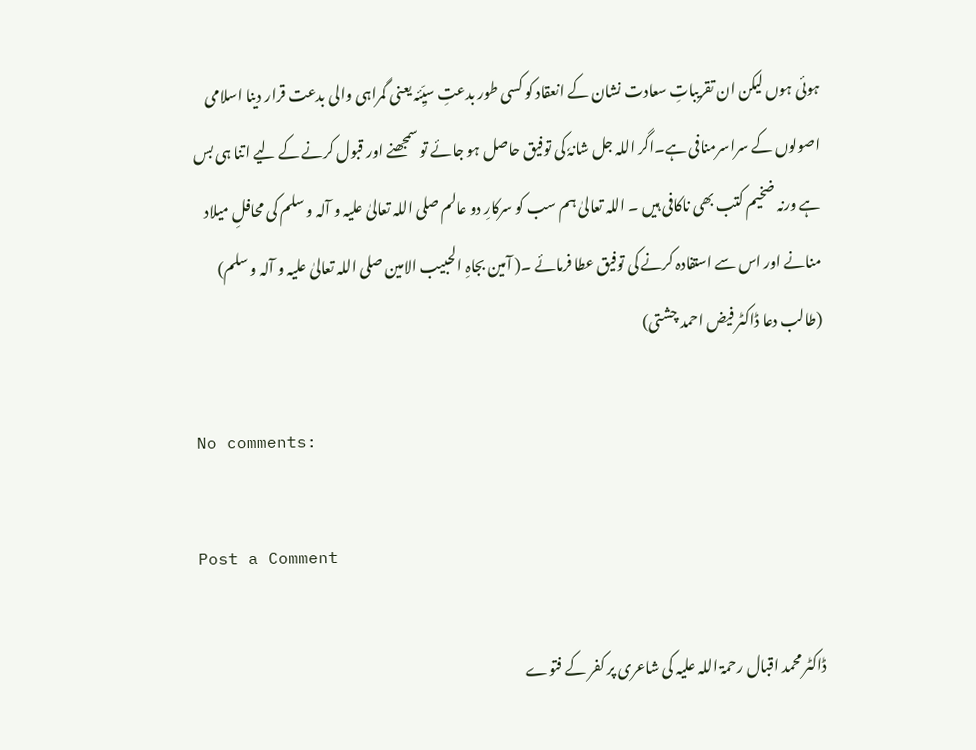ہوئی ہوں لیکن ان تقریباتِ سعادت نشان کے انعقاد کو کسی طور بدعتِ سیِّئہ یعنی گمراہی والی بدعت قرار دینا اسلامی اصولوں کے سراسرمنافی ہے۔اگر اللہ جل شانہٗ کی توفیق حاصل ہو جائے تو سمجھنے اور قبول کرنے کے لیے اتنا ہی بس ہے ورنہ ضخیم کتب بھی ناکافی ہیں ۔ اللہ تعالیٰ ہم سب کو سرکارِ دو عالم صلی اللہ تعالیٰ علیہ و آلہ و سلم کی محافلِ میلاد منانے اور اس سے استفادہ کرنے کی توفیق عطا فرمائے ۔( آمین بجاہِ الحبیب الامین صلی اللہ تعالیٰ علیہ و آلہ و سلم) (طالب دعا ڈاکٹر فیض احمد چشتی)

No comments:

Post a Comment

ڈاکٹر محمد اقبال رحمۃ اللہ علیہ کی شاعری پر کفر کے فتوے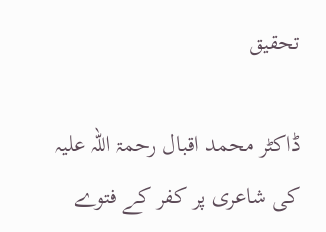تحقیق

ڈاکٹر محمد اقبال رحمۃ اللہ علیہ کی شاعری پر کفر کے فتوے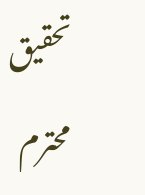تحقیق محترم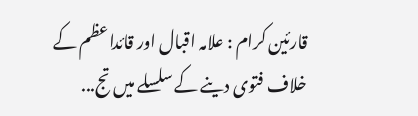قارئین کرام : علامہ اقبال اور قائداعظم کے خلاف فتوی دینے کے سلسلے میں تج...